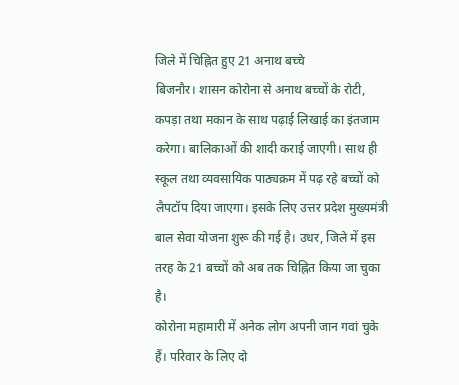जिले में चिह्नित हुए 21 अनाथ बच्चे
बिजनौर। शासन कोरोना से अनाथ बच्चों के रोटी, कपड़ा तथा मकान के साथ पढ़ाई लिखाई का इंतजाम करेगा। बालिकाओं की शादी कराई जाएगी। साथ ही स्कूल तथा व्यवसायिक पाठ्यक्रम में पढ़ रहे बच्चों को लैपटॉप दिया जाएगा। इसके लिए उत्तर प्रदेश मुख्यमंत्री बाल सेवा योजना शुरू की गई है। उधर, जिले में इस तरह के 21 बच्चों को अब तक चिह्नित किया जा चुका है।
कोरोना महामारी में अनेक लोग अपनी जान गवां चुके हैं। परिवार के लिए दो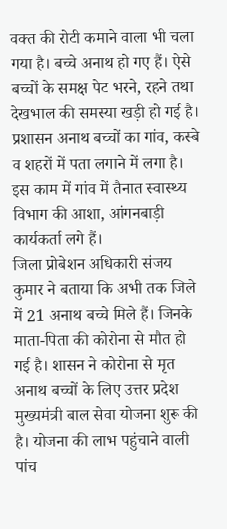वक्त की रोटी कमाने वाला भी चला गया है। बच्चे अनाथ हो गए हैं। ऐसे बच्चों के समक्ष पेट भरने, रहने तथा देखभाल की समस्या खड़ी हो गई है। प्रशासन अनाथ बच्चों का गांव, कस्बे व शहरों में पता लगाने में लगा है। इस काम में गांव में तैनात स्वास्थ्य विभाग की आशा, आंगनबाड़ी कार्यकर्ता लगे हैं।
जिला प्रोबेशन अधिकारी संजय कुमार ने बताया कि अभी तक जिले में 21 अनाथ बच्चे मिले हैं। जिनके माता-पिता की कोरोना से मौत हो गई है। शासन ने कोरोना से मृत अनाथ बच्चों के लिए उत्तर प्रदेश मुख्यमंत्री बाल सेवा योजना शुरू की है। योजना की लाभ पहुंचाने वाली पांच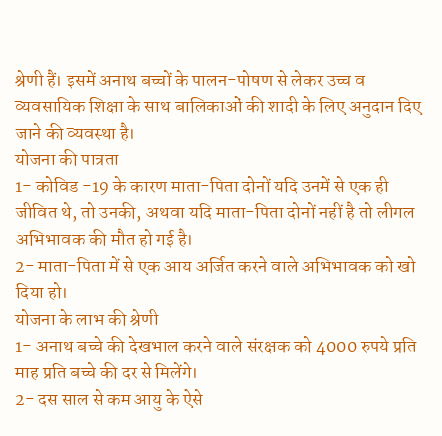श्रेणी हैं। इसमें अनाथ बच्चों के पालन-पोषण से लेकर उच्च व व्यवसायिक शिक्षा के साथ बालिकाओं की शादी के लिए अनुदान दिए जाने की व्यवस्था है।
योजना की पात्रता
1- कोविड -19 के कारण माता-पिता दोनों यदि उनमें से एक ही जीवित थे, तो उनकी, अथवा यदि माता-पिता दोनों नहीं है तो लीगल अभिभावक की मौत हो गई है।
2- माता-पिता में से एक आय अर्जित करने वाले अभिभावक को खो दिया हो।
योजना के लाभ की श्रेणी
1- अनाथ बच्चे की देखभाल करने वाले संरक्षक को 4000 रुपये प्रति माह प्रति बच्चे की दर से मिलेंगे।
2- दस साल से कम आयु के ऐसे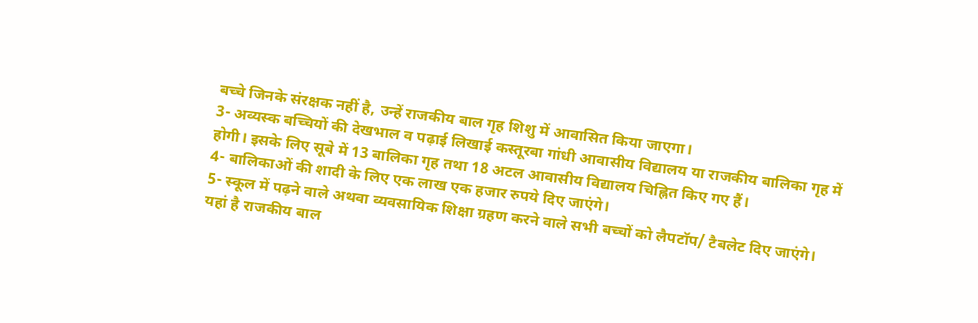बच्चे जिनके संरक्षक नहीं है, उन्हें राजकीय बाल गृह शिशु में आवासित किया जाएगा।
3- अव्यस्क बच्चियों की देखभाल व पढ़ाई लिखाई कस्तूरबा गांधी आवासीय विद्यालय या राजकीय बालिका गृह में होगी। इसके लिए सूबे में 13 बालिका गृह तथा 18 अटल आवासीय विद्यालय चिह्नित किए गए हैं।
4- बालिकाओं की शादी के लिए एक लाख एक हजार रुपये दिए जाएंगे।
5- स्कूल में पढ़ने वाले अथवा व्यवसायिक शिक्षा ग्रहण करने वाले सभी बच्चों को लैपटॉप/ टैबलेट दिए जाएंगे।
यहां है राजकीय बाल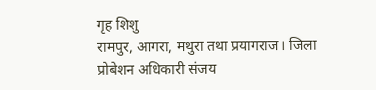गृह शिशु
रामपुर, आगरा, मथुरा तथा प्रयागराज। जिला प्रोबेशन अधिकारी संजय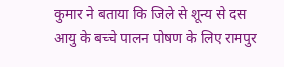कुमार ने बताया कि जिले से शून्य से दस आयु के बच्चे पालन पोषण के लिए रामपुर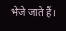भेजे जाते हैं।